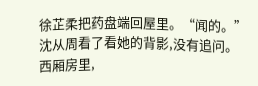徐芷柔把药盘端回屋里。“闻的。”
沈从周看了看她的背影,没有追问。
西厢房里,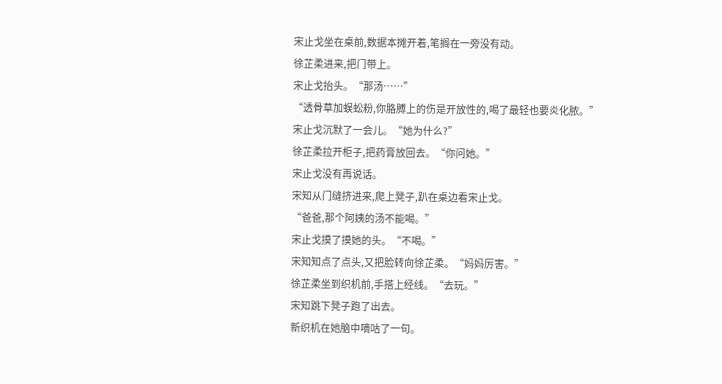宋止戈坐在桌前,数据本摊开着,笔搁在一旁没有动。
徐芷柔进来,把门带上。
宋止戈抬头。“那汤……”
“透骨草加蜈蚣粉,你胳膊上的伤是开放性的,喝了最轻也要炎化脓。”
宋止戈沉默了一会儿。“她为什么?”
徐芷柔拉开柜子,把药膏放回去。“你问她。”
宋止戈没有再说话。
宋知从门缝挤进来,爬上凳子,趴在桌边看宋止戈。
“爸爸,那个阿姨的汤不能喝。”
宋止戈摸了摸她的头。“不喝。”
宋知知点了点头,又把脸转向徐芷柔。“妈妈厉害。”
徐芷柔坐到织机前,手搭上经线。“去玩。”
宋知跳下凳子跑了出去。
新织机在她脑中嘀咕了一句。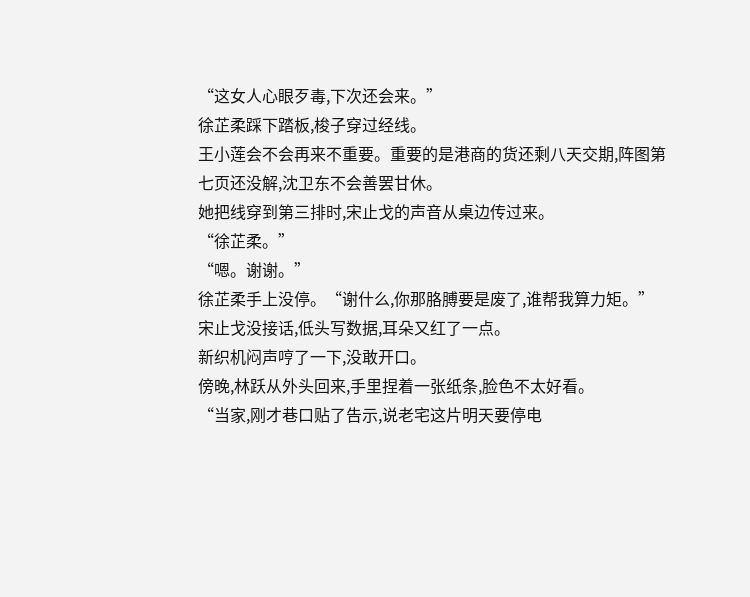“这女人心眼歹毒,下次还会来。”
徐芷柔踩下踏板,梭子穿过经线。
王小莲会不会再来不重要。重要的是港商的货还剩八天交期,阵图第七页还没解,沈卫东不会善罢甘休。
她把线穿到第三排时,宋止戈的声音从桌边传过来。
“徐芷柔。”
“嗯。谢谢。”
徐芷柔手上没停。“谢什么,你那胳膊要是废了,谁帮我算力矩。”
宋止戈没接话,低头写数据,耳朵又红了一点。
新织机闷声哼了一下,没敢开口。
傍晚,林跃从外头回来,手里捏着一张纸条,脸色不太好看。
“当家,刚才巷口贴了告示,说老宅这片明天要停电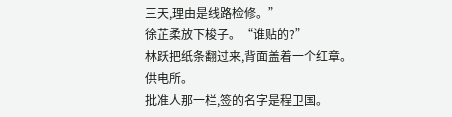三天,理由是线路检修。”
徐芷柔放下梭子。“谁贴的?”
林跃把纸条翻过来,背面盖着一个红章。
供电所。
批准人那一栏,签的名字是程卫国。